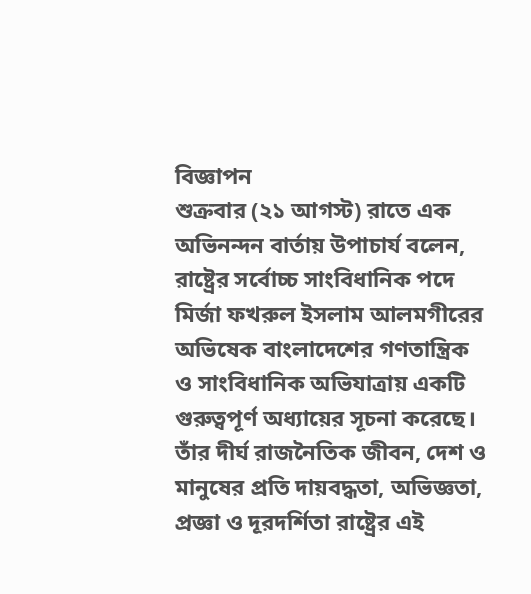বিজ্ঞাপন
শুক্রবার (২১ আগস্ট) রাতে এক অভিনন্দন বার্তায় উপাচার্য বলেন, রাষ্ট্রের সর্বোচ্চ সাংবিধানিক পদে মির্জা ফখরুল ইসলাম আলমগীরের অভিষেক বাংলাদেশের গণতান্ত্রিক ও সাংবিধানিক অভিযাত্রায় একটি গুরুত্বপূর্ণ অধ্যায়ের সূচনা করেছে। তাঁর দীর্ঘ রাজনৈতিক জীবন, দেশ ও মানুষের প্রতি দায়বদ্ধতা, অভিজ্ঞতা, প্রজ্ঞা ও দূরদর্শিতা রাষ্ট্রের এই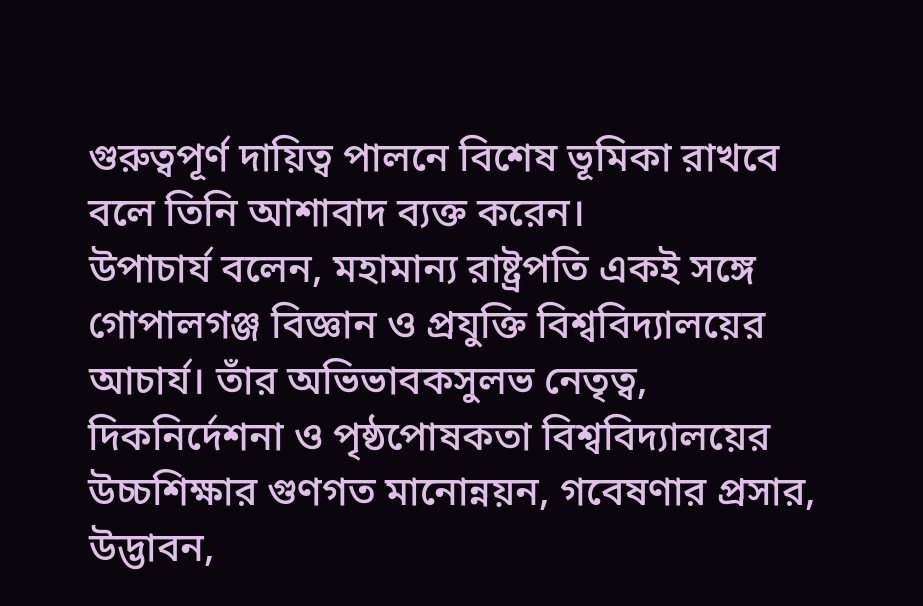গুরুত্বপূর্ণ দায়িত্ব পালনে বিশেষ ভূমিকা রাখবে বলে তিনি আশাবাদ ব্যক্ত করেন।
উপাচার্য বলেন, মহামান্য রাষ্ট্রপতি একই সঙ্গে গোপালগঞ্জ বিজ্ঞান ও প্রযুক্তি বিশ্ববিদ্যালয়ের আচার্য। তাঁর অভিভাবকসুলভ নেতৃত্ব, দিকনির্দেশনা ও পৃষ্ঠপোষকতা বিশ্ববিদ্যালয়ের উচ্চশিক্ষার গুণগত মানোন্নয়ন, গবেষণার প্রসার, উদ্ভাবন,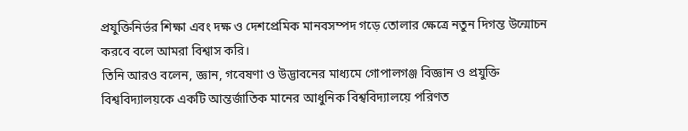প্রযুক্তিনির্ভর শিক্ষা এবং দক্ষ ও দেশপ্রেমিক মানবসম্পদ গড়ে তোলার ক্ষেত্রে নতুন দিগন্ত উন্মোচন করবে বলে আমরা বিশ্বাস করি।
তিনি আরও বলেন, জ্ঞান, গবেষণা ও উদ্ভাবনের মাধ্যমে গোপালগঞ্জ বিজ্ঞান ও প্রযুক্তি বিশ্ববিদ্যালয়কে একটি আন্তর্জাতিক মানের আধুনিক বিশ্ববিদ্যালয়ে পরিণত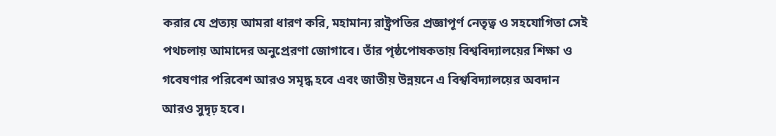করার যে প্রত্যয় আমরা ধারণ করি, মহামান্য রাষ্ট্রপতির প্রজ্ঞাপূর্ণ নেতৃত্ব ও সহযোগিতা সেই পথচলায় আমাদের অনুপ্রেরণা জোগাবে। তাঁর পৃষ্ঠপোষকতায় বিশ্ববিদ্যালয়ের শিক্ষা ও গবেষণার পরিবেশ আরও সমৃদ্ধ হবে এবং জাতীয় উন্নয়নে এ বিশ্ববিদ্যালয়ের অবদান আরও সুদৃঢ় হবে।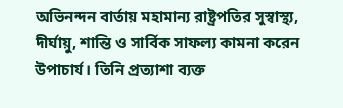অভিনন্দন বার্তায় মহামান্য রাষ্ট্রপতির সুস্বাস্থ্য, দীর্ঘায়ু, শান্তি ও সার্বিক সাফল্য কামনা করেন উপাচার্য। তিনি প্রত্যাশা ব্যক্ত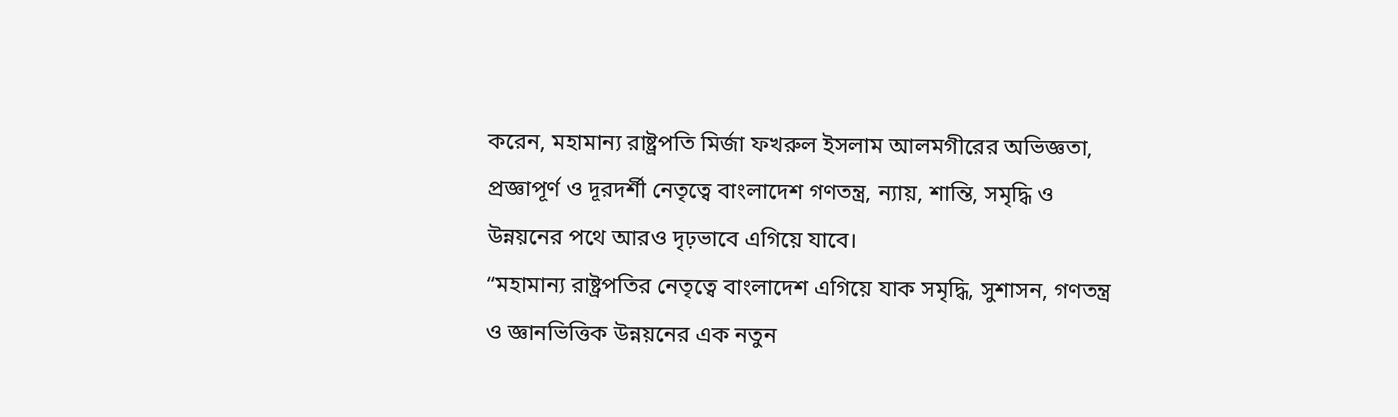করেন, মহামান্য রাষ্ট্রপতি মির্জা ফখরুল ইসলাম আলমগীরের অভিজ্ঞতা, প্রজ্ঞাপূর্ণ ও দূরদর্শী নেতৃত্বে বাংলাদেশ গণতন্ত্র, ন্যায়, শান্তি, সমৃদ্ধি ও উন্নয়নের পথে আরও দৃঢ়ভাবে এগিয়ে যাবে।
“মহামান্য রাষ্ট্রপতির নেতৃত্বে বাংলাদেশ এগিয়ে যাক সমৃদ্ধি, সুশাসন, গণতন্ত্র ও জ্ঞানভিত্তিক উন্নয়নের এক নতুন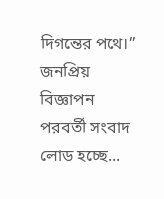দিগন্তের পথে।”
জনপ্রিয়
বিজ্ঞাপন
পরবর্তী সংবাদ লোড হচ্ছে...